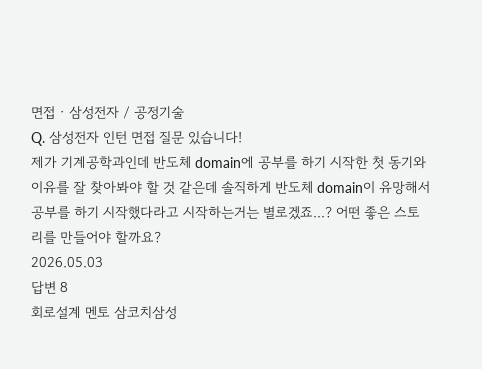면접 · 삼성전자 / 공정기술
Q. 삼성전자 인턴 면접 질문 있습니다!
제가 기계공학과인데 반도체 domain에 공부를 하기 시작한 첫 동기와 이유를 잘 찾아봐야 할 것 같은데 솔직하게 반도체 domain이 유망해서 공부를 하기 시작했다라고 시작하는거는 별로겠죠...? 어떤 좋은 스토리를 만들어야 할까요?
2026.05.03
답변 8
회로설계 멘토 삼코치삼성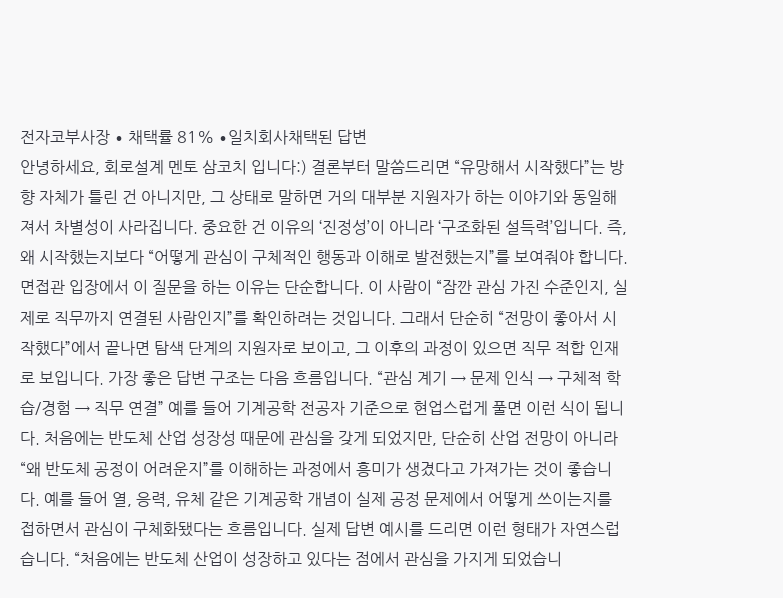전자코부사장 ∙ 채택률 81% ∙일치회사채택된 답변
안녕하세요, 회로설계 멘토 삼코치 입니다:) 결론부터 말씀드리면 “유망해서 시작했다”는 방향 자체가 틀린 건 아니지만, 그 상태로 말하면 거의 대부분 지원자가 하는 이야기와 동일해져서 차별성이 사라집니다. 중요한 건 이유의 ‘진정성’이 아니라 ‘구조화된 설득력’입니다. 즉, 왜 시작했는지보다 “어떻게 관심이 구체적인 행동과 이해로 발전했는지”를 보여줘야 합니다. 면접관 입장에서 이 질문을 하는 이유는 단순합니다. 이 사람이 “잠깐 관심 가진 수준인지, 실제로 직무까지 연결된 사람인지”를 확인하려는 것입니다. 그래서 단순히 “전망이 좋아서 시작했다”에서 끝나면 탐색 단계의 지원자로 보이고, 그 이후의 과정이 있으면 직무 적합 인재로 보입니다. 가장 좋은 답변 구조는 다음 흐름입니다. “관심 계기 → 문제 인식 → 구체적 학습/경험 → 직무 연결” 예를 들어 기계공학 전공자 기준으로 현업스럽게 풀면 이런 식이 됩니다. 처음에는 반도체 산업 성장성 때문에 관심을 갖게 되었지만, 단순히 산업 전망이 아니라 “왜 반도체 공정이 어려운지”를 이해하는 과정에서 흥미가 생겼다고 가져가는 것이 좋습니다. 예를 들어 열, 응력, 유체 같은 기계공학 개념이 실제 공정 문제에서 어떻게 쓰이는지를 접하면서 관심이 구체화됐다는 흐름입니다. 실제 답변 예시를 드리면 이런 형태가 자연스럽습니다. “처음에는 반도체 산업이 성장하고 있다는 점에서 관심을 가지게 되었습니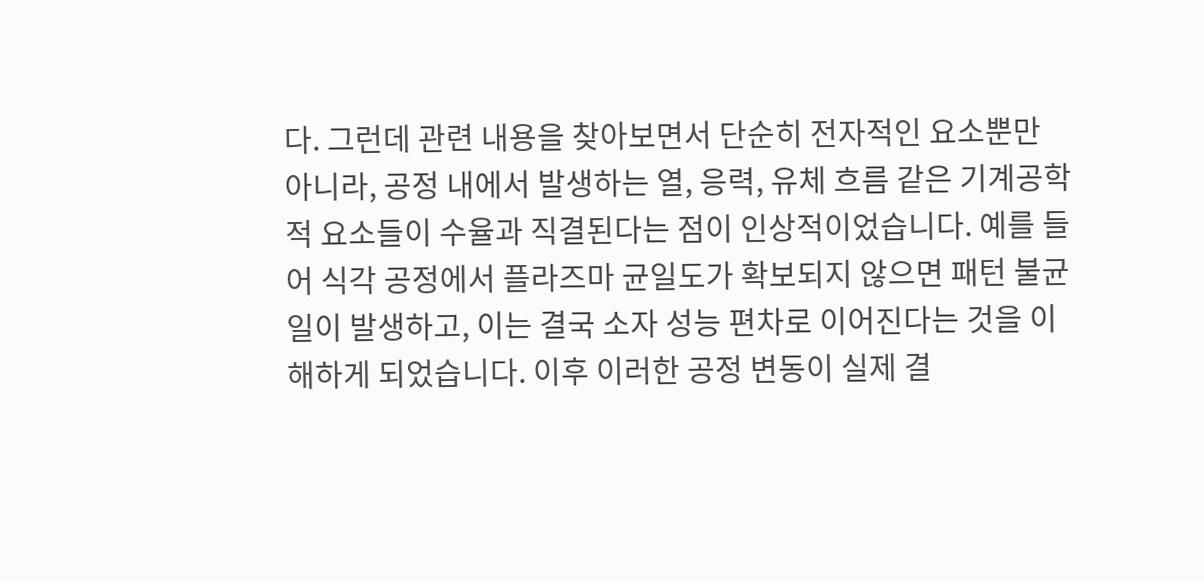다. 그런데 관련 내용을 찾아보면서 단순히 전자적인 요소뿐만 아니라, 공정 내에서 발생하는 열, 응력, 유체 흐름 같은 기계공학적 요소들이 수율과 직결된다는 점이 인상적이었습니다. 예를 들어 식각 공정에서 플라즈마 균일도가 확보되지 않으면 패턴 불균일이 발생하고, 이는 결국 소자 성능 편차로 이어진다는 것을 이해하게 되었습니다. 이후 이러한 공정 변동이 실제 결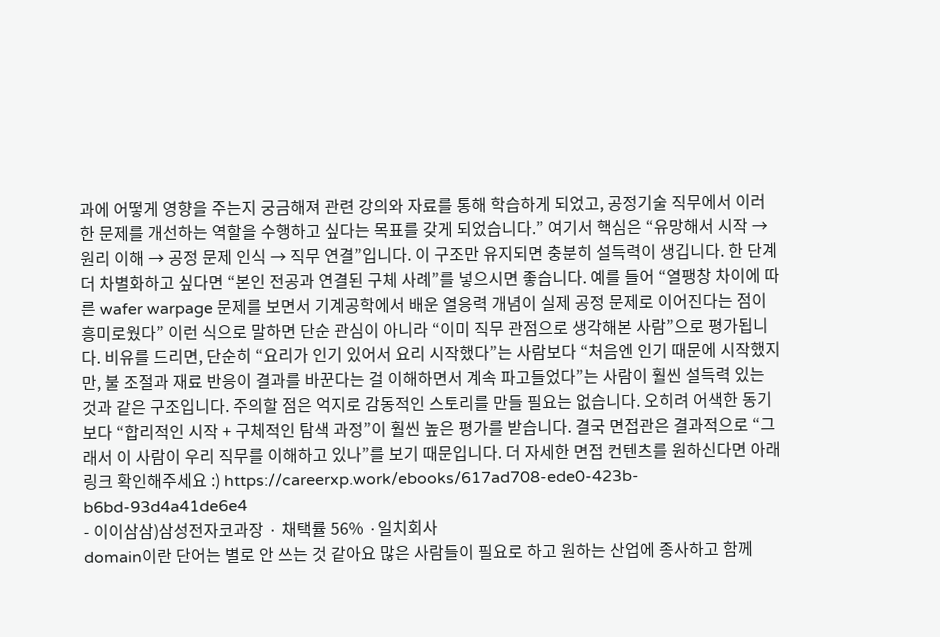과에 어떻게 영향을 주는지 궁금해져 관련 강의와 자료를 통해 학습하게 되었고, 공정기술 직무에서 이러한 문제를 개선하는 역할을 수행하고 싶다는 목표를 갖게 되었습니다.” 여기서 핵심은 “유망해서 시작 → 원리 이해 → 공정 문제 인식 → 직무 연결”입니다. 이 구조만 유지되면 충분히 설득력이 생깁니다. 한 단계 더 차별화하고 싶다면 “본인 전공과 연결된 구체 사례”를 넣으시면 좋습니다. 예를 들어 “열팽창 차이에 따른 wafer warpage 문제를 보면서 기계공학에서 배운 열응력 개념이 실제 공정 문제로 이어진다는 점이 흥미로웠다” 이런 식으로 말하면 단순 관심이 아니라 “이미 직무 관점으로 생각해본 사람”으로 평가됩니다. 비유를 드리면, 단순히 “요리가 인기 있어서 요리 시작했다”는 사람보다 “처음엔 인기 때문에 시작했지만, 불 조절과 재료 반응이 결과를 바꾼다는 걸 이해하면서 계속 파고들었다”는 사람이 훨씬 설득력 있는 것과 같은 구조입니다. 주의할 점은 억지로 감동적인 스토리를 만들 필요는 없습니다. 오히려 어색한 동기보다 “합리적인 시작 + 구체적인 탐색 과정”이 훨씬 높은 평가를 받습니다. 결국 면접관은 결과적으로 “그래서 이 사람이 우리 직무를 이해하고 있나”를 보기 때문입니다. 더 자세한 면접 컨텐츠를 원하신다면 아래 링크 확인해주세요 :) https://careerxp.work/ebooks/617ad708-ede0-423b-b6bd-93d4a41de6e4
- 이이삼삼)삼성전자코과장 ∙ 채택률 56% ∙일치회사
domain이란 단어는 별로 안 쓰는 것 같아요 많은 사람들이 필요로 하고 원하는 산업에 종사하고 함께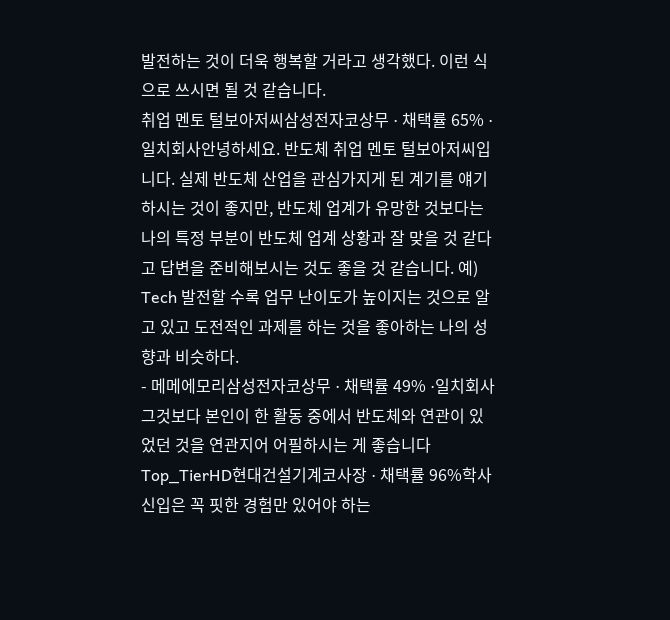발전하는 것이 더욱 행복할 거라고 생각했다. 이런 식으로 쓰시면 될 것 같습니다.
취업 멘토 털보아저씨삼성전자코상무 ∙ 채택률 65% ∙일치회사안녕하세요. 반도체 취업 멘토 털보아저씨입니다. 실제 반도체 산업을 관심가지게 된 계기를 얘기하시는 것이 좋지만, 반도체 업계가 유망한 것보다는 나의 특정 부분이 반도체 업계 상황과 잘 맞을 것 같다고 답변을 준비해보시는 것도 좋을 것 같습니다. 예) Tech 발전할 수록 업무 난이도가 높이지는 것으로 알고 있고 도전적인 과제를 하는 것을 좋아하는 나의 성향과 비슷하다.
- 메메에모리삼성전자코상무 ∙ 채택률 49% ∙일치회사
그것보다 본인이 한 활동 중에서 반도체와 연관이 있었던 것을 연관지어 어필하시는 게 좋습니다
Top_TierHD현대건설기계코사장 ∙ 채택률 96%학사신입은 꼭 핏한 경험만 있어야 하는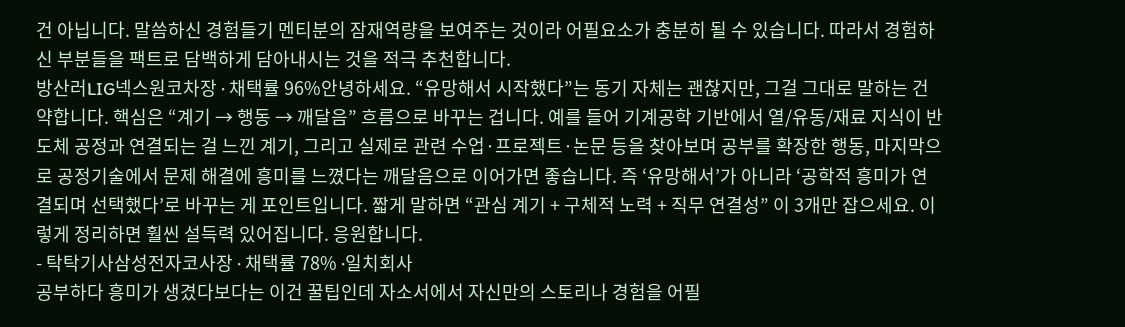건 아닙니다. 말씀하신 경험들기 멘티분의 잠재역량을 보여주는 것이라 어필요소가 충분히 될 수 있습니다. 따라서 경험하신 부분들을 팩트로 담백하게 담아내시는 것을 적극 추천합니다.
방산러LIG넥스원코차장 ∙ 채택률 96%안녕하세요. “유망해서 시작했다”는 동기 자체는 괜찮지만, 그걸 그대로 말하는 건 약합니다. 핵심은 “계기 → 행동 → 깨달음” 흐름으로 바꾸는 겁니다. 예를 들어 기계공학 기반에서 열/유동/재료 지식이 반도체 공정과 연결되는 걸 느낀 계기, 그리고 실제로 관련 수업·프로젝트·논문 등을 찾아보며 공부를 확장한 행동, 마지막으로 공정기술에서 문제 해결에 흥미를 느꼈다는 깨달음으로 이어가면 좋습니다. 즉 ‘유망해서’가 아니라 ‘공학적 흥미가 연결되며 선택했다’로 바꾸는 게 포인트입니다. 짧게 말하면 “관심 계기 + 구체적 노력 + 직무 연결성” 이 3개만 잡으세요. 이렇게 정리하면 훨씬 설득력 있어집니다. 응원합니다.
- 탁탁기사삼성전자코사장 ∙ 채택률 78% ∙일치회사
공부하다 흥미가 생겼다보다는 이건 꿀팁인데 자소서에서 자신만의 스토리나 경험을 어필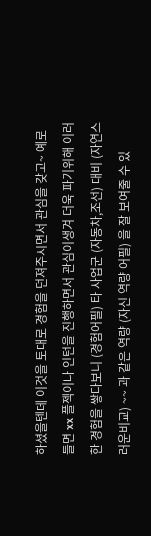하셨을텐데 이것을 토대로 경험을 던져주시면서 관심을 갖고~ 예로들면 xx 플젝이나 인턴을 진행하면서 관심이생겨 더욱 파기위해 이러한 경험을 쌓다보니 (경험어필) 타 사업군 (자동차,조선) 대비 (자연스러운비교) ~~ 과 같은 역량 (자신 역량 어필) 을 잘 보여줄 수 있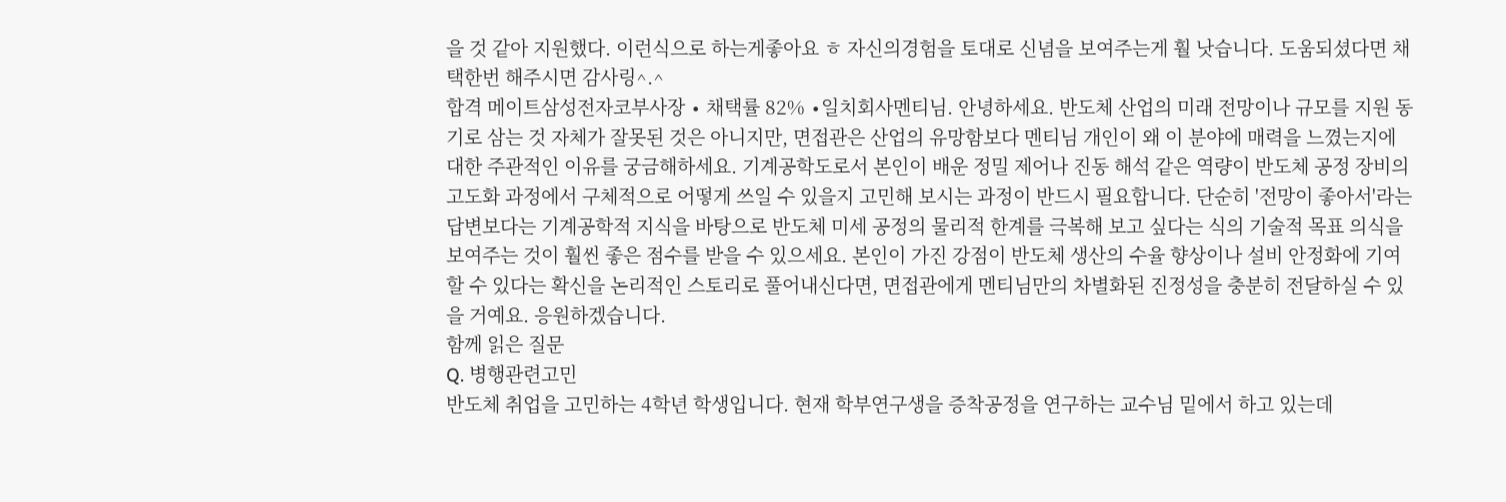을 것 같아 지원했다. 이런식으로 하는게좋아요 ㅎ 자신의경험을 토대로 신념을 보여주는게 훨 낫습니다. 도움되셨다면 채택한번 해주시면 감사링^.^
합격 메이트삼성전자코부사장 ∙ 채택률 82% ∙일치회사멘티님. 안녕하세요. 반도체 산업의 미래 전망이나 규모를 지원 동기로 삼는 것 자체가 잘못된 것은 아니지만, 면접관은 산업의 유망함보다 멘티님 개인이 왜 이 분야에 매력을 느꼈는지에 대한 주관적인 이유를 궁금해하세요. 기계공학도로서 본인이 배운 정밀 제어나 진동 해석 같은 역량이 반도체 공정 장비의 고도화 과정에서 구체적으로 어떻게 쓰일 수 있을지 고민해 보시는 과정이 반드시 필요합니다. 단순히 '전망이 좋아서'라는 답변보다는 기계공학적 지식을 바탕으로 반도체 미세 공정의 물리적 한계를 극복해 보고 싶다는 식의 기술적 목표 의식을 보여주는 것이 훨씬 좋은 점수를 받을 수 있으세요. 본인이 가진 강점이 반도체 생산의 수율 향상이나 설비 안정화에 기여할 수 있다는 확신을 논리적인 스토리로 풀어내신다면, 면접관에게 멘티님만의 차별화된 진정성을 충분히 전달하실 수 있을 거예요. 응원하겠습니다.
함께 읽은 질문
Q. 병행관련고민
반도체 취업을 고민하는 4학년 학생입니다. 현재 학부연구생을 증착공정을 연구하는 교수님 밑에서 하고 있는데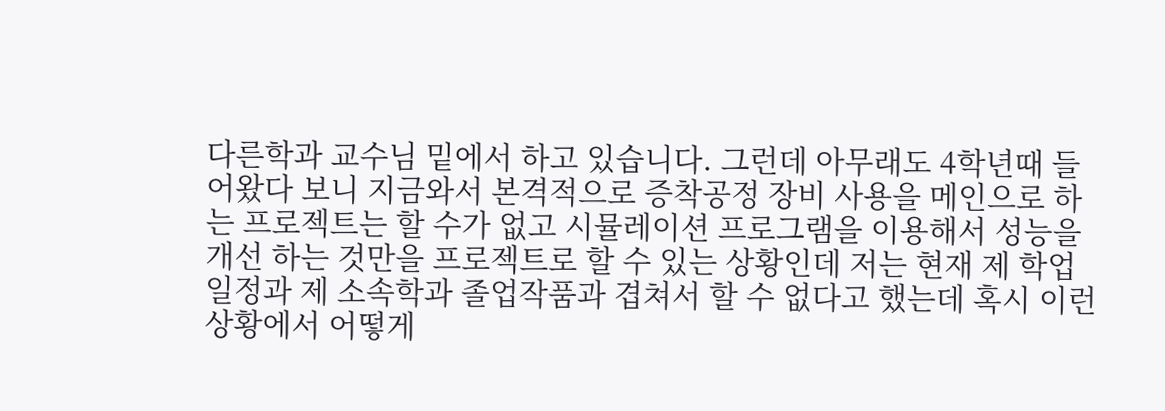다른학과 교수님 밑에서 하고 있습니다. 그런데 아무래도 4학년때 들어왔다 보니 지금와서 본격적으로 증착공정 장비 사용을 메인으로 하는 프로젝트는 할 수가 없고 시뮬레이션 프로그램을 이용해서 성능을 개선 하는 것만을 프로젝트로 할 수 있는 상황인데 저는 현재 제 학업일정과 제 소속학과 졸업작품과 겹쳐서 할 수 없다고 했는데 혹시 이런 상황에서 어떻게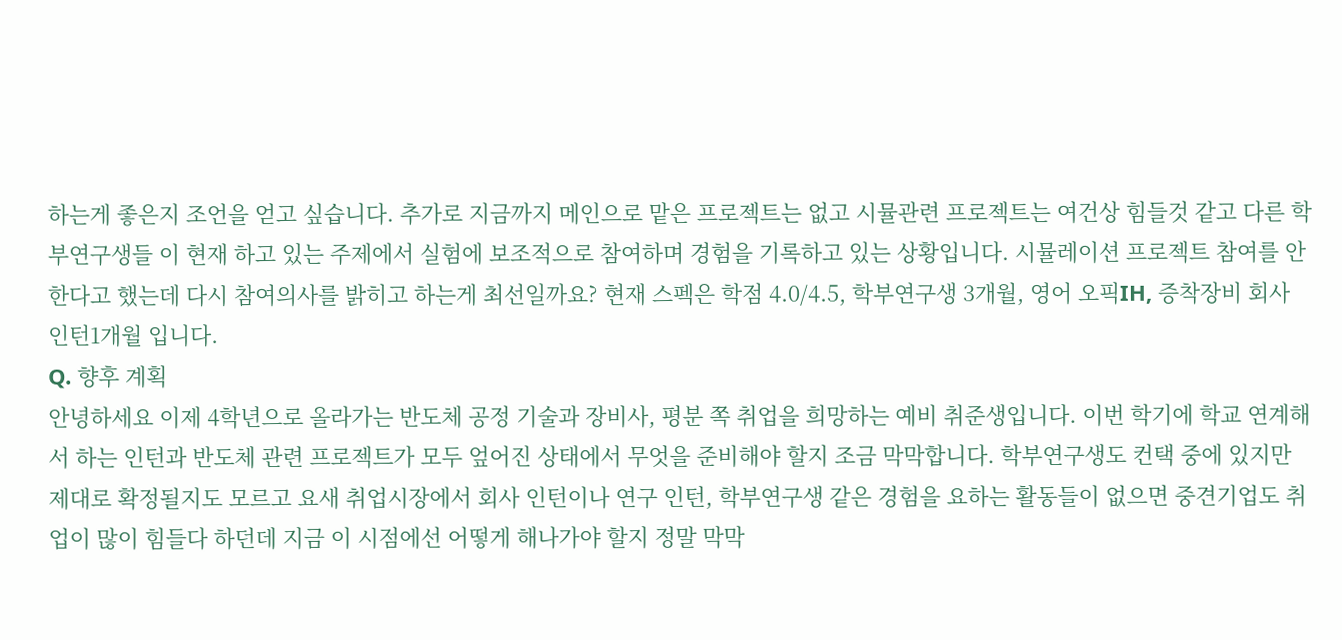하는게 좋은지 조언을 얻고 싶습니다. 추가로 지금까지 메인으로 맡은 프로젝트는 없고 시뮬관련 프로젝트는 여건상 힘들것 같고 다른 학부연구생들 이 현재 하고 있는 주제에서 실험에 보조적으로 참여하며 경험을 기록하고 있는 상황입니다. 시뮬레이션 프로젝트 참여를 안한다고 했는데 다시 참여의사를 밝히고 하는게 최선일까요? 현재 스펙은 학점 4.0/4.5, 학부연구생 3개월, 영어 오픽IH, 증착장비 회사 인턴1개월 입니다.
Q. 향후 계획
안녕하세요 이제 4학년으로 올라가는 반도체 공정 기술과 장비사, 평분 쪽 취업을 희망하는 예비 취준생입니다. 이번 학기에 학교 연계해서 하는 인턴과 반도체 관련 프로젝트가 모두 엎어진 상태에서 무엇을 준비해야 할지 조금 막막합니다. 학부연구생도 컨택 중에 있지만 제대로 확정될지도 모르고 요새 취업시장에서 회사 인턴이나 연구 인턴, 학부연구생 같은 경험을 요하는 활동들이 없으면 중견기업도 취업이 많이 힘들다 하던데 지금 이 시점에선 어떻게 해나가야 할지 정말 막막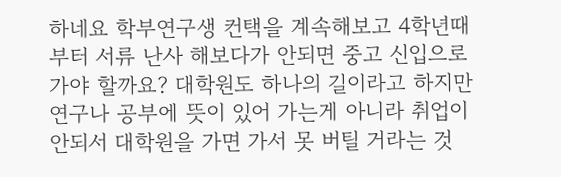하네요 학부연구생 컨택을 계속해보고 4학년때부터 서류 난사 해보다가 안되면 중고 신입으로 가야 할까요? 대학원도 하나의 길이라고 하지만 연구나 공부에 뜻이 있어 가는게 아니라 취업이 안되서 대학원을 가면 가서 못 버틸 거라는 것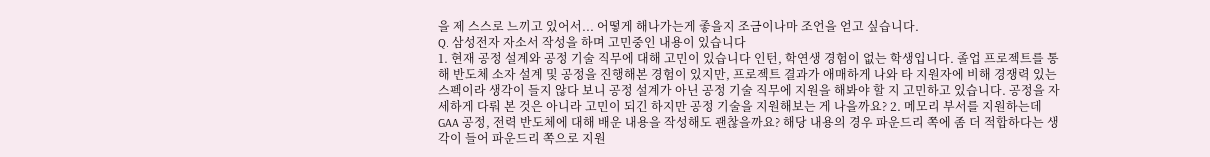을 제 스스로 느끼고 있어서... 어떻게 해나가는게 좋을지 조금이나마 조언을 얻고 싶습니다.
Q. 삼성전자 자소서 작성을 하며 고민중인 내용이 있습니다
1. 현재 공정 설계와 공정 기술 직무에 대해 고민이 있습니다 인턴, 학연생 경험이 없는 학생입니다. 졸업 프로젝트를 통해 반도체 소자 설계 및 공정을 진행해본 경험이 있지만, 프로젝트 결과가 애매하게 나와 타 지원자에 비해 경쟁력 있는 스펙이라 생각이 들지 않다 보니 공정 설계가 아닌 공정 기술 직무에 지원을 해봐야 할 지 고민하고 있습니다. 공정을 자세하게 다뤄 본 것은 아니라 고민이 되긴 하지만 공정 기술을 지원해보는 게 나을까요? 2. 메모리 부서를 지원하는데 GAA 공정, 전력 반도체에 대해 배운 내용을 작성해도 괜찮을까요? 해당 내용의 경우 파운드리 쪽에 좀 더 적합하다는 생각이 들어 파운드리 쪽으로 지원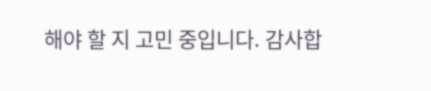해야 할 지 고민 중입니다. 감사합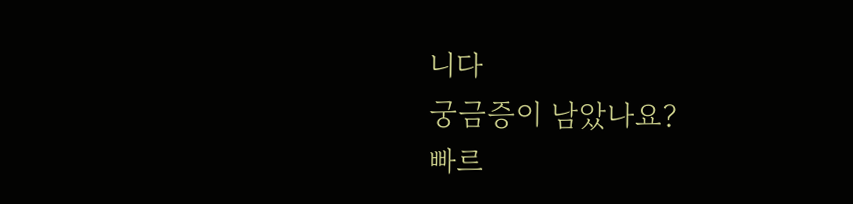니다
궁금증이 남았나요?
빠르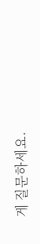게 질문하세요.